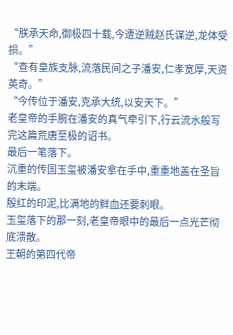“朕承天命,御极四十载,今遭逆贼赵氏谋逆,龙体受损。”
“查有皇族支脉,流落民间之子潘安,仁孝宽厚,天资英奇。”
“今传位于潘安,克承大统,以安天下。”
老皇帝的手腕在潘安的真气牵引下,行云流水般写完这篇荒唐至极的诏书。
最后一笔落下。
沉重的传国玉玺被潘安拿在手中,重重地盖在圣旨的末端。
殷红的印泥,比满地的鲜血还要刺眼。
玉玺落下的那一刻,老皇帝眼中的最后一点光芒彻底溃散。
王朝的第四代帝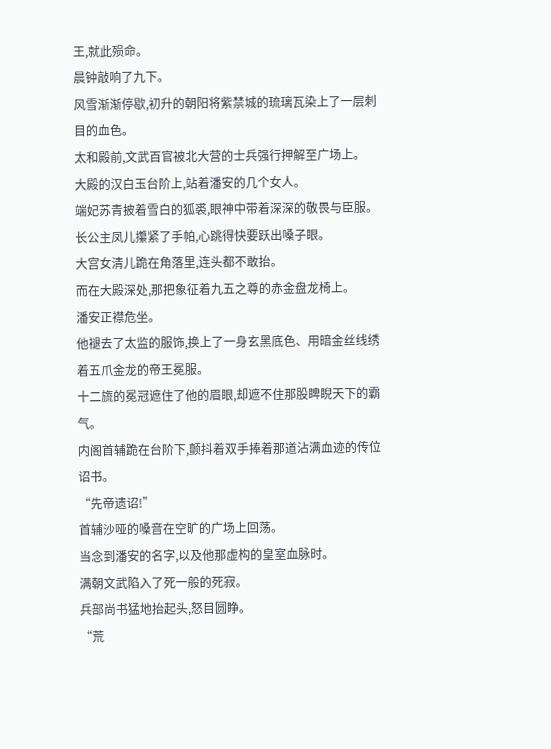王,就此殒命。
晨钟敲响了九下。
风雪渐渐停歇,初升的朝阳将紫禁城的琉璃瓦染上了一层刺目的血色。
太和殿前,文武百官被北大营的士兵强行押解至广场上。
大殿的汉白玉台阶上,站着潘安的几个女人。
端妃苏青披着雪白的狐裘,眼神中带着深深的敬畏与臣服。
长公主凤儿攥紧了手帕,心跳得快要跃出嗓子眼。
大宫女清儿跪在角落里,连头都不敢抬。
而在大殿深处,那把象征着九五之尊的赤金盘龙椅上。
潘安正襟危坐。
他褪去了太监的服饰,换上了一身玄黑底色、用暗金丝线绣着五爪金龙的帝王冕服。
十二旒的冕冠遮住了他的眉眼,却遮不住那股睥睨天下的霸气。
内阁首辅跪在台阶下,颤抖着双手捧着那道沾满血迹的传位诏书。
“先帝遗诏!”
首辅沙哑的嗓音在空旷的广场上回荡。
当念到潘安的名字,以及他那虚构的皇室血脉时。
满朝文武陷入了死一般的死寂。
兵部尚书猛地抬起头,怒目圆睁。
“荒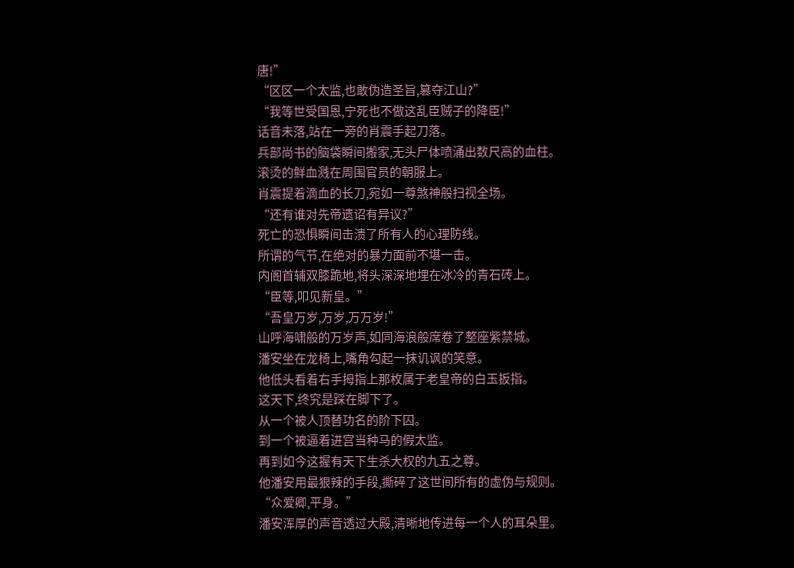唐!”
“区区一个太监,也敢伪造圣旨,篡夺江山?”
“我等世受国恩,宁死也不做这乱臣贼子的降臣!”
话音未落,站在一旁的肖震手起刀落。
兵部尚书的脑袋瞬间搬家,无头尸体喷涌出数尺高的血柱。
滚烫的鲜血溅在周围官员的朝服上。
肖震提着滴血的长刀,宛如一尊煞神般扫视全场。
“还有谁对先帝遗诏有异议?”
死亡的恐惧瞬间击溃了所有人的心理防线。
所谓的气节,在绝对的暴力面前不堪一击。
内阁首辅双膝跪地,将头深深地埋在冰冷的青石砖上。
“臣等,叩见新皇。”
“吾皇万岁,万岁,万万岁!”
山呼海啸般的万岁声,如同海浪般席卷了整座紫禁城。
潘安坐在龙椅上,嘴角勾起一抹讥讽的笑意。
他低头看着右手拇指上那枚属于老皇帝的白玉扳指。
这天下,终究是踩在脚下了。
从一个被人顶替功名的阶下囚。
到一个被逼着进宫当种马的假太监。
再到如今这握有天下生杀大权的九五之尊。
他潘安用最狠辣的手段,撕碎了这世间所有的虚伪与规则。
“众爱卿,平身。”
潘安浑厚的声音透过大殿,清晰地传进每一个人的耳朵里。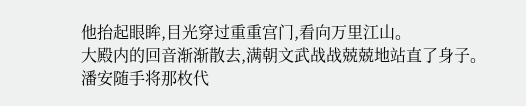他抬起眼眸,目光穿过重重宫门,看向万里江山。
大殿内的回音渐渐散去,满朝文武战战兢兢地站直了身子。
潘安随手将那枚代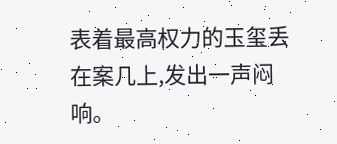表着最高权力的玉玺丢在案几上,发出一声闷响。